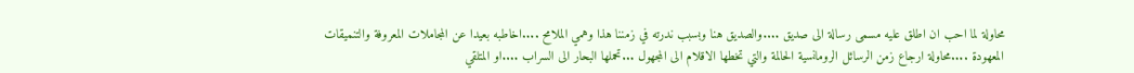محاولة لما احب ان اطلق عليه مسمى رسالة الى صديق ....والصديق هنا وبسبب ندرته في زمننا هذا وهمي الملامح ....اخاطبه بعيدا عن المجاملات المعروفة والتنميقات المعهودة ....محاولة ارجاع زمن الرسائل الرومانسية الحالمة والتي تخطها الاقلام الى المجهول ...تحملها البحار الى السراب ....او المتلقي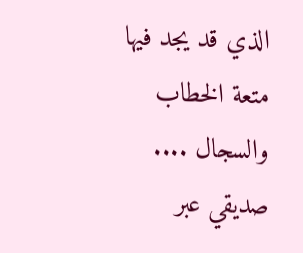الذي قد يجد فيها متعة الخطاب والسجال ....
صديقي عبر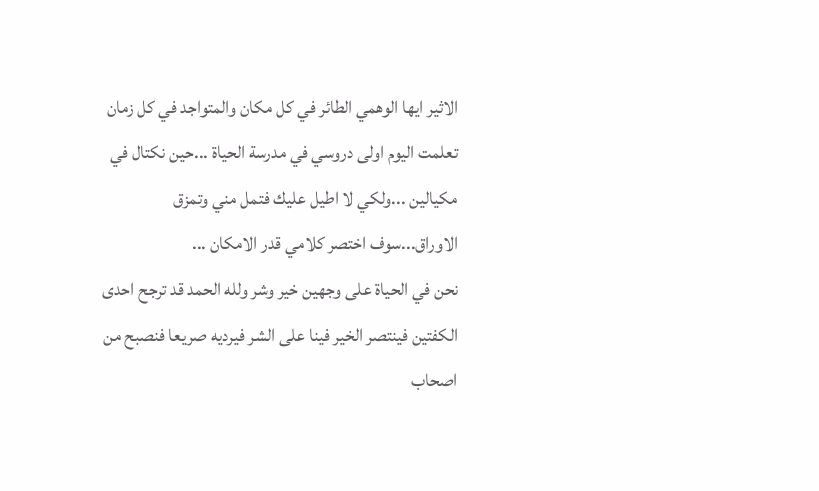الاثير ايها الوهمي الطائر في كل مكان والمتواجد في كل زمان تعلمت اليوم اولى دروسي في مدرسة الحياة ...حين نكتال في مكيالين ...ولكي لا اطيل عليك فتمل مني وتمزق الاوراق...سوف اختصر كلامي قدر الامكان ...
نحن في الحياة على وجهين خير وشر ولله الحمد قد ترجح احدى الكفتين فينتصر الخير فينا على الشر فيرديه صريعا فنصبح من اصحاب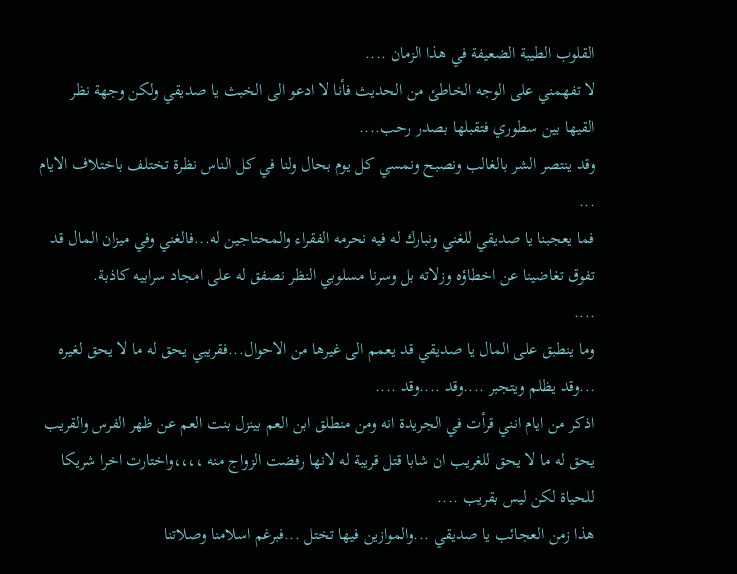القلوب الطيبة الضعيفة في هذا الزمان ....
لا تفهمني على الوجه الخاطئ من الحديث فأنا لا ادعو الى الخبث يا صديقي ولكن وجهة نظر القيها بين سطوري فتقبلها بصدر رحب....
وقد ينتصر الشر بالغالب ونصبح ونمسي كل يوم بحال ولنا في كل الناس نظرة تختلف باختلاف الايام ...
فما يعجبنا يا صديقي للغني ونبارك له فيه نحرمه الفقراء والمحتاجين له...فالغني وفي ميزان المال قد تفوق تغاضينا عن اخطاؤه وزلاته بل وسرنا مسلوبي النظر نصفق له على امجاد سرابيه كاذبة.
....
وما ينطبق على المال يا صديقي قد يعمم الى غيرها من الاحوال...فقريبي يحق له ما لا يحق لغيره ...وقد يظلم ويتجبر ....وقد ....وقد ....
اذكر من ايام انني قرأت في الجريدة انه ومن منطلق ابن العم بينزل بنت العم عن ظهر الفرس والقريب يحق له ما لا يحق للغريب ان شابا قتل قريبة له لانها رفضت الزواج منه ،،،،واختارت اخرا شريكا للحياة لكن ليس بقريب ....
هذا زمن العجائب يا صديقي ...والموازين فيها تختل ...فبرغم اسلامنا وصلاتنا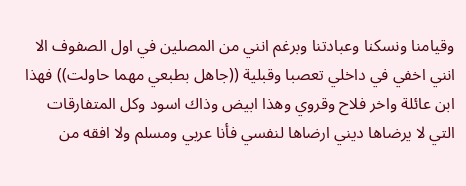وقيامنا ونسكنا وعبادتنا وبرغم انني من المصلين في اول الصفوف الا انني اخفي في داخلي تعصبا وقبلية ((جاهل بطبعي مهما حاولت)) فهذا ابن عائلة واخر فلاح وقروي وهذا ابيض وذاك اسود وكل المتفارقات التي لا يرضاها ديني ارضاها لنفسي فأنا عربي ومسلم ولا افقه من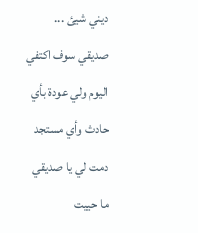ديني شيئ ...
صديقي سوف اكتفي اليوم ولي عودة بأي حادث وأي مستجد
دمت لي يا صديقي ما حييت